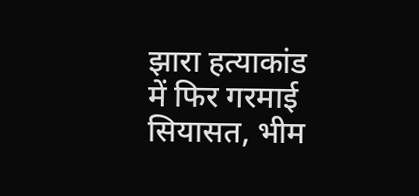झारा हत्याकांड में फिर गरमाई सियासत, भीम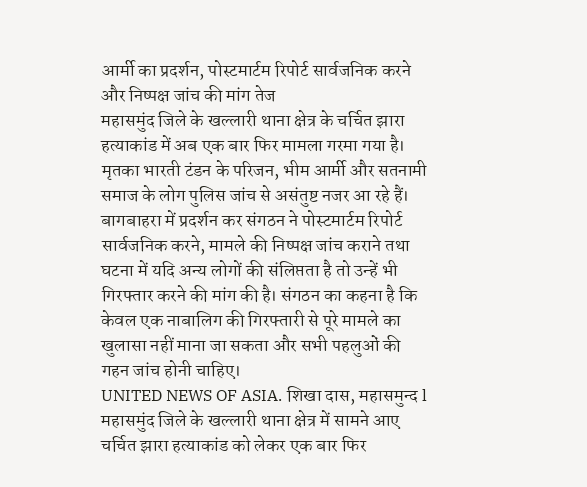आर्मी का प्रदर्शन, पोस्टमार्टम रिपोर्ट सार्वजनिक करने और निष्पक्ष जांच की मांग तेज
महासमुंद जिले के खल्लारी थाना क्षेत्र के चर्चित झारा हत्याकांड में अब एक बार फिर मामला गरमा गया है। मृतका भारती टंडन के परिजन, भीम आर्मी और सतनामी समाज के लोग पुलिस जांच से असंतुष्ट नजर आ रहे हैं। बागबाहरा में प्रदर्शन कर संगठन ने पोस्टमार्टम रिपोर्ट सार्वजनिक करने, मामले की निष्पक्ष जांच कराने तथा घटना में यदि अन्य लोगों की संलिप्तता है तो उन्हें भी गिरफ्तार करने की मांग की है। संगठन का कहना है कि केवल एक नाबालिग की गिरफ्तारी से पूरे मामले का खुलासा नहीं माना जा सकता और सभी पहलुओं की गहन जांच होनी चाहिए।
UNITED NEWS OF ASIA. शिखा दास, महासमुन्द l महासमुंद जिले के खल्लारी थाना क्षेत्र में सामने आए चर्चित झारा हत्याकांड को लेकर एक बार फिर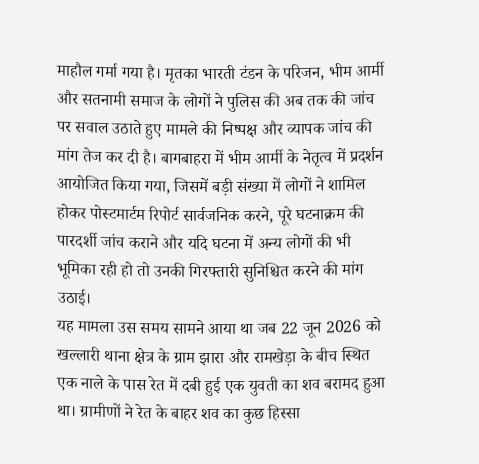माहौल गर्मा गया है। मृतका भारती टंडन के परिजन, भीम आर्मी और सतनामी समाज के लोगों ने पुलिस की अब तक की जांच पर सवाल उठाते हुए मामले की निष्पक्ष और व्यापक जांच की मांग तेज कर दी है। बागबाहरा में भीम आर्मी के नेतृत्व में प्रदर्शन आयोजित किया गया, जिसमें बड़ी संख्या में लोगों ने शामिल होकर पोस्टमार्टम रिपोर्ट सार्वजनिक करने, पूरे घटनाक्रम की पारदर्शी जांच कराने और यदि घटना में अन्य लोगों की भी भूमिका रही हो तो उनकी गिरफ्तारी सुनिश्चित करने की मांग उठाई।
यह मामला उस समय सामने आया था जब 22 जून 2026 को खल्लारी थाना क्षेत्र के ग्राम झारा और रामखेड़ा के बीच स्थित एक नाले के पास रेत में दबी हुई एक युवती का शव बरामद हुआ था। ग्रामीणों ने रेत के बाहर शव का कुछ हिस्सा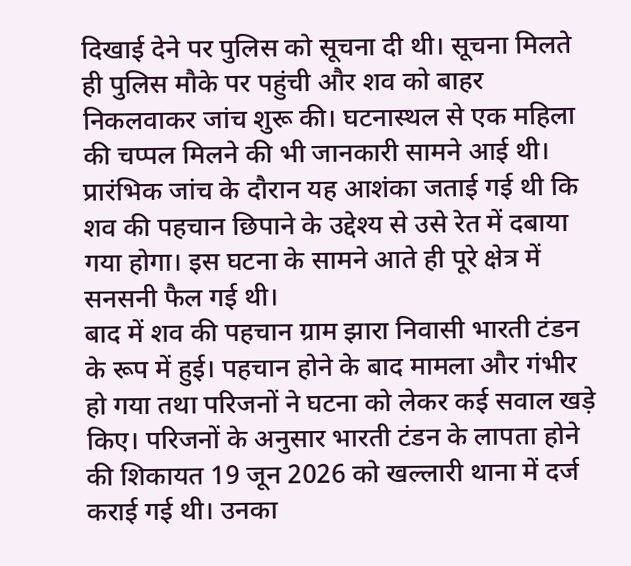दिखाई देने पर पुलिस को सूचना दी थी। सूचना मिलते ही पुलिस मौके पर पहुंची और शव को बाहर निकलवाकर जांच शुरू की। घटनास्थल से एक महिला की चप्पल मिलने की भी जानकारी सामने आई थी। प्रारंभिक जांच के दौरान यह आशंका जताई गई थी कि शव की पहचान छिपाने के उद्देश्य से उसे रेत में दबाया गया होगा। इस घटना के सामने आते ही पूरे क्षेत्र में सनसनी फैल गई थी।
बाद में शव की पहचान ग्राम झारा निवासी भारती टंडन के रूप में हुई। पहचान होने के बाद मामला और गंभीर हो गया तथा परिजनों ने घटना को लेकर कई सवाल खड़े किए। परिजनों के अनुसार भारती टंडन के लापता होने की शिकायत 19 जून 2026 को खल्लारी थाना में दर्ज कराई गई थी। उनका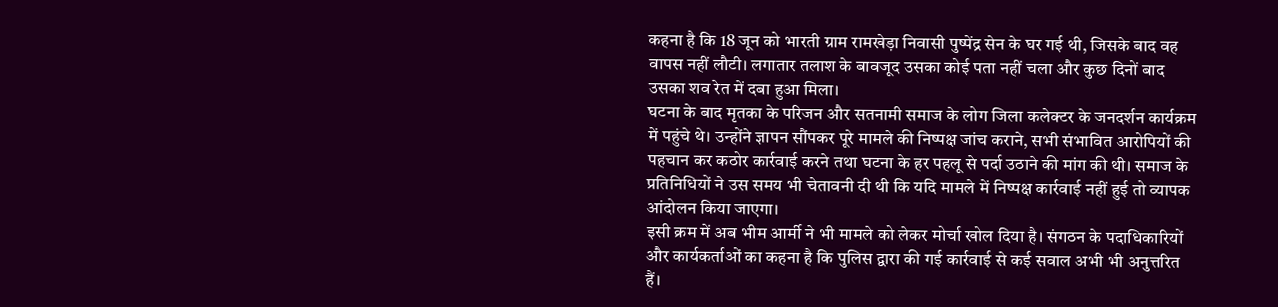कहना है कि 18 जून को भारती ग्राम रामखेड़ा निवासी पुष्पेंद्र सेन के घर गई थी, जिसके बाद वह वापस नहीं लौटी। लगातार तलाश के बावजूद उसका कोई पता नहीं चला और कुछ दिनों बाद उसका शव रेत में दबा हुआ मिला।
घटना के बाद मृतका के परिजन और सतनामी समाज के लोग जिला कलेक्टर के जनदर्शन कार्यक्रम में पहुंचे थे। उन्होंने ज्ञापन सौंपकर पूरे मामले की निष्पक्ष जांच कराने, सभी संभावित आरोपियों की पहचान कर कठोर कार्रवाई करने तथा घटना के हर पहलू से पर्दा उठाने की मांग की थी। समाज के प्रतिनिधियों ने उस समय भी चेतावनी दी थी कि यदि मामले में निष्पक्ष कार्रवाई नहीं हुई तो व्यापक आंदोलन किया जाएगा।
इसी क्रम में अब भीम आर्मी ने भी मामले को लेकर मोर्चा खोल दिया है। संगठन के पदाधिकारियों और कार्यकर्ताओं का कहना है कि पुलिस द्वारा की गई कार्रवाई से कई सवाल अभी भी अनुत्तरित हैं।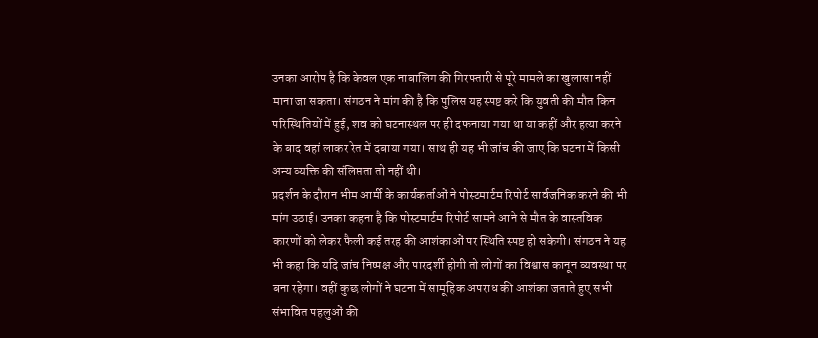उनका आरोप है कि केवल एक नाबालिग की गिरफ्तारी से पूरे मामले का खुलासा नहीं माना जा सकता। संगठन ने मांग की है कि पुलिस यह स्पष्ट करे कि युवती की मौत किन परिस्थितियों में हुई, शव को घटनास्थल पर ही दफनाया गया था या कहीं और हत्या करने के बाद वहां लाकर रेत में दबाया गया। साथ ही यह भी जांच की जाए कि घटना में किसी अन्य व्यक्ति की संलिप्तता तो नहीं थी।
प्रदर्शन के दौरान भीम आर्मी के कार्यकर्ताओं ने पोस्टमार्टम रिपोर्ट सार्वजनिक करने की भी मांग उठाई। उनका कहना है कि पोस्टमार्टम रिपोर्ट सामने आने से मौत के वास्तविक कारणों को लेकर फैली कई तरह की आशंकाओं पर स्थिति स्पष्ट हो सकेगी। संगठन ने यह भी कहा कि यदि जांच निष्पक्ष और पारदर्शी होगी तो लोगों का विश्वास कानून व्यवस्था पर बना रहेगा। वहीं कुछ लोगों ने घटना में सामूहिक अपराध की आशंका जताते हुए सभी संभावित पहलुओं की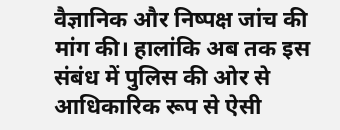वैज्ञानिक और निष्पक्ष जांच की मांग की। हालांकि अब तक इस संबंध में पुलिस की ओर से आधिकारिक रूप से ऐसी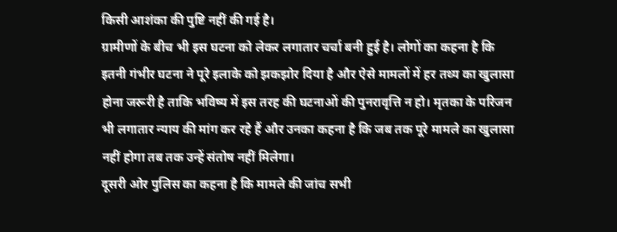किसी आशंका की पुष्टि नहीं की गई है।
ग्रामीणों के बीच भी इस घटना को लेकर लगातार चर्चा बनी हुई है। लोगों का कहना है कि इतनी गंभीर घटना ने पूरे इलाके को झकझोर दिया है और ऐसे मामलों में हर तथ्य का खुलासा होना जरूरी है ताकि भविष्य में इस तरह की घटनाओं की पुनरावृत्ति न हो। मृतका के परिजन भी लगातार न्याय की मांग कर रहे हैं और उनका कहना है कि जब तक पूरे मामले का खुलासा नहीं होगा तब तक उन्हें संतोष नहीं मिलेगा।
दूसरी ओर पुलिस का कहना है कि मामले की जांच सभी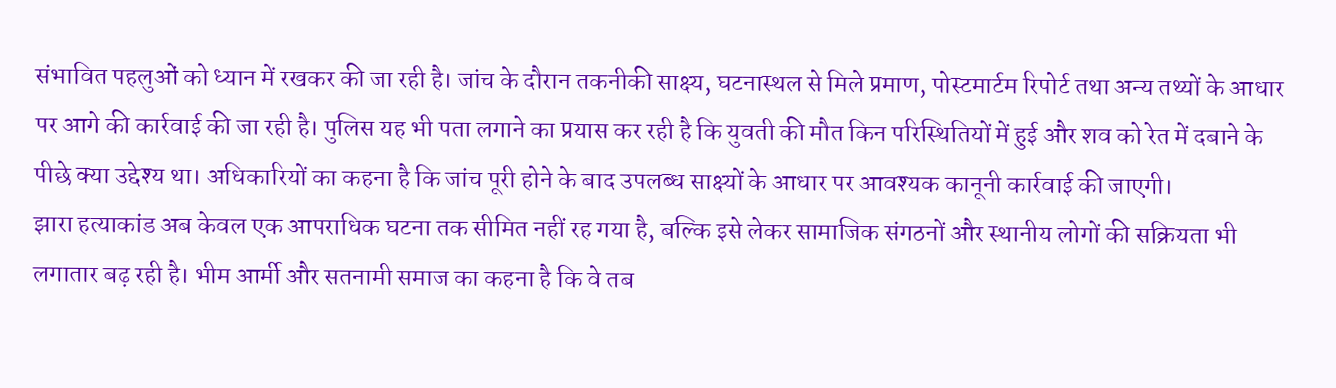संभावित पहलुओं को ध्यान में रखकर की जा रही है। जांच के दौरान तकनीकी साक्ष्य, घटनास्थल से मिले प्रमाण, पोस्टमार्टम रिपोर्ट तथा अन्य तथ्यों के आधार पर आगे की कार्रवाई की जा रही है। पुलिस यह भी पता लगाने का प्रयास कर रही है कि युवती की मौत किन परिस्थितियों में हुई और शव को रेत में दबाने के पीछे क्या उद्देश्य था। अधिकारियों का कहना है कि जांच पूरी होने के बाद उपलब्ध साक्ष्यों के आधार पर आवश्यक कानूनी कार्रवाई की जाएगी।
झारा हत्याकांड अब केवल एक आपराधिक घटना तक सीमित नहीं रह गया है, बल्कि इसे लेकर सामाजिक संगठनों और स्थानीय लोगों की सक्रियता भी लगातार बढ़ रही है। भीम आर्मी और सतनामी समाज का कहना है कि वे तब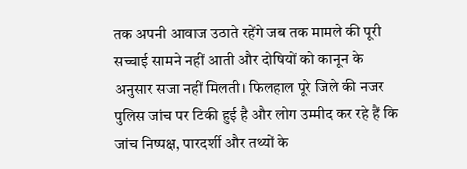तक अपनी आवाज उठाते रहेंगे जब तक मामले की पूरी सच्चाई सामने नहीं आती और दोषियों को कानून के अनुसार सजा नहीं मिलती। फिलहाल पूरे जिले की नजर पुलिस जांच पर टिकी हुई है और लोग उम्मीद कर रहे हैं कि जांच निष्पक्ष, पारदर्शी और तथ्यों के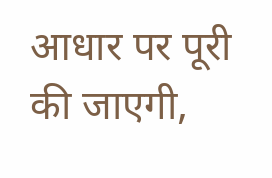आधार पर पूरी की जाएगी,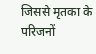जिससे मृतका के परिजनों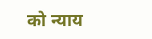को न्याय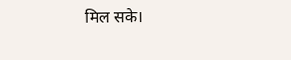मिल सके।